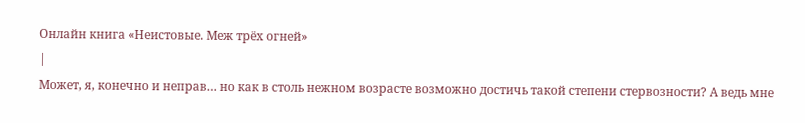Онлайн книга «Неистовые. Меж трёх огней»
|
Может, я, конечно и неправ… но как в столь нежном возрасте возможно достичь такой степени стервозности? А ведь мне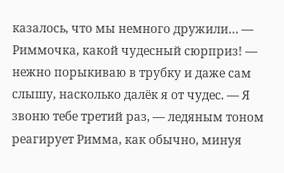казалось, что мы немного дружили… — Риммочка, какой чудесный сюрприз! — нежно порыкиваю в трубку и даже сам слышу, насколько далёк я от чудес. — Я звоню тебе третий раз, — ледяным тоном реагирует Римма, как обычно, минуя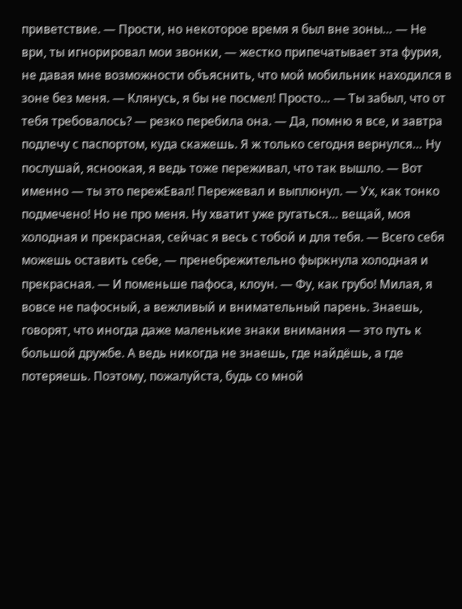приветствие. — Прости, но некоторое время я был вне зоны… — Не ври, ты игнорировал мои звонки, — жестко припечатывает эта фурия, не давая мне возможности объяснить, что мой мобильник находился в зоне без меня. — Клянусь, я бы не посмел! Просто… — Ты забыл, что от тебя требовалось? — резко перебила она. — Да, помню я все, и завтра подлечу с паспортом, куда скажешь. Я ж только сегодня вернулся… Ну послушай, ясноокая, я ведь тоже переживал, что так вышло. — Вот именно — ты это пережЕвал! Пережевал и выплюнул. — Ух, как тонко подмечено! Но не про меня. Ну хватит уже ругаться… вещай, моя холодная и прекрасная, сейчас я весь с тобой и для тебя. — Всего себя можешь оставить себе, — пренебрежительно фыркнула холодная и прекрасная. — И поменьше пафоса, клоун. — Фу, как грубо! Милая, я вовсе не пафосный, а вежливый и внимательный парень. Знаешь, говорят, что иногда даже маленькие знаки внимания — это путь к большой дружбе. А ведь никогда не знаешь, где найдёшь, а где потеряешь. Поэтому, пожалуйста, будь со мной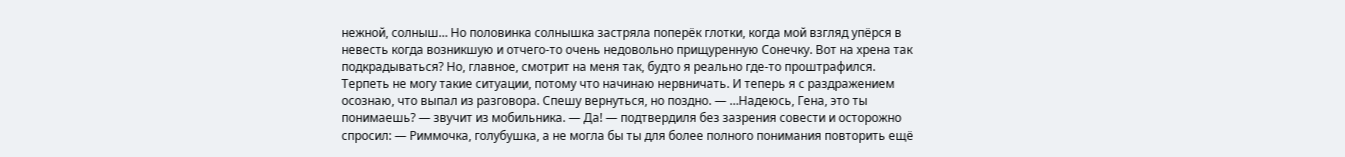нежной, солныш… Но половинка солнышка застряла поперёк глотки, когда мой взгляд упёрся в невесть когда возникшую и отчего-то очень недовольно прищуренную Сонечку. Вот на хрена так подкрадываться? Но, главное, смотрит на меня так, будто я реально где-то проштрафился. Терпеть не могу такие ситуации, потому что начинаю нервничать. И теперь я с раздражением осознаю, что выпал из разговора. Спешу вернуться, но поздно. — …Надеюсь, Гена, это ты понимаешь? — звучит из мобильника. — Да! — подтвердиля без зазрения совести и осторожно спросил: — Риммочка, голубушка, а не могла бы ты для более полного понимания повторить ещё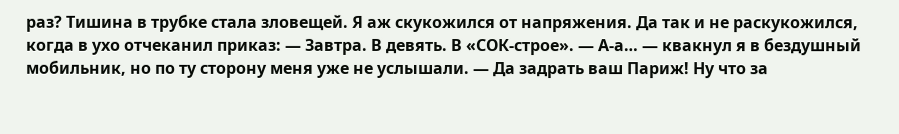раз? Тишина в трубке стала зловещей. Я аж скукожился от напряжения. Да так и не раскукожился, когда в ухо отчеканил приказ: — Завтра. В девять. В «СОК-строе». — А-а… — квакнул я в бездушный мобильник, но по ту сторону меня уже не услышали. — Да задрать ваш Париж! Ну что за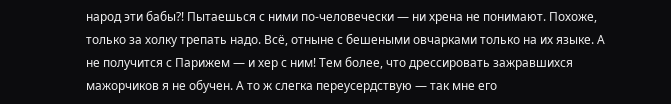народ эти бабы?! Пытаешься с ними по-человечески — ни хрена не понимают. Похоже, только за холку трепать надо. Всё, отныне с бешеными овчарками только на их языке. А не получится с Парижем — и хер с ним! Тем более, что дрессировать зажравшихся мажорчиков я не обучен. А то ж слегка переусердствую — так мне его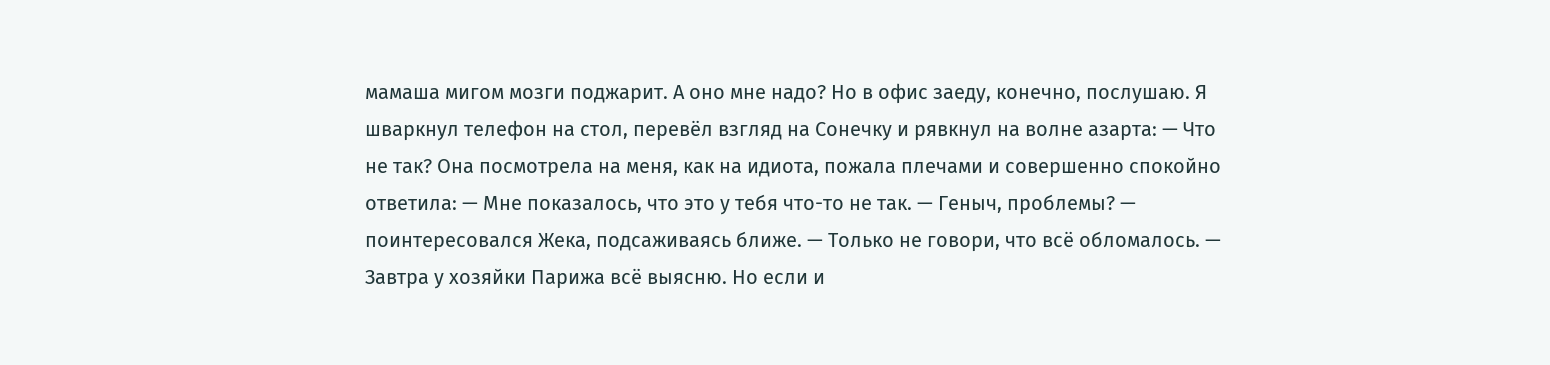мамаша мигом мозги поджарит. А оно мне надо? Но в офис заеду, конечно, послушаю. Я шваркнул телефон на стол, перевёл взгляд на Сонечку и рявкнул на волне азарта: — Что не так? Она посмотрела на меня, как на идиота, пожала плечами и совершенно спокойно ответила: — Мне показалось, что это у тебя что-то не так. — Геныч, проблемы? — поинтересовался Жека, подсаживаясь ближе. — Только не говори, что всё обломалось. — Завтра у хозяйки Парижа всё выясню. Но если и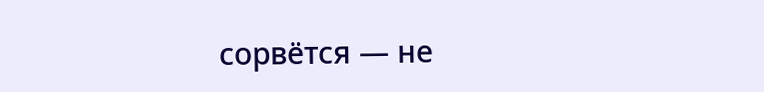сорвётся — не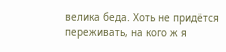велика беда. Хоть не придётся переживать, на кого ж я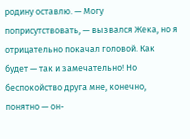родину оставлю. — Могу поприсутствовать, — вызвался Жека, но я отрицательно покачал головой. Как будет — так и замечательно! Но беспокойство друга мне, конечно, понятно — он-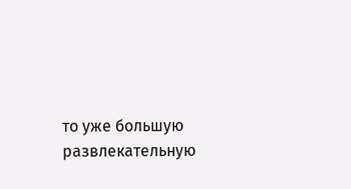то уже большую развлекательную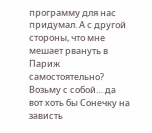программу для нас придумал. А с другой стороны, что мне мешает рвануть в Париж самостоятельно? Возьму с собой… да вот хоть бы Сонечку на зависть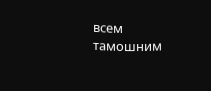всем тамошним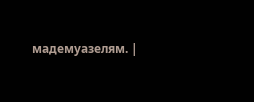мадемуазелям. |